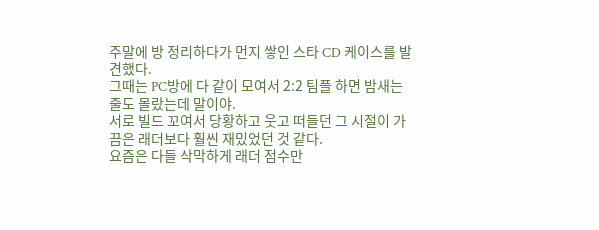주말에 방 정리하다가 먼지 쌓인 스타 CD 케이스를 발견했다.
그때는 PC방에 다 같이 모여서 2:2 팀플 하면 밤새는 줄도 몰랐는데 말이야.
서로 빌드 꼬여서 당황하고 웃고 떠들던 그 시절이 가끔은 래더보다 훨씬 재밌었던 것 같다.
요즘은 다들 삭막하게 래더 점수만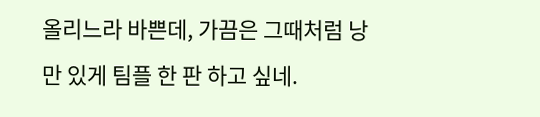올리느라 바쁜데, 가끔은 그때처럼 낭만 있게 팀플 한 판 하고 싶네.